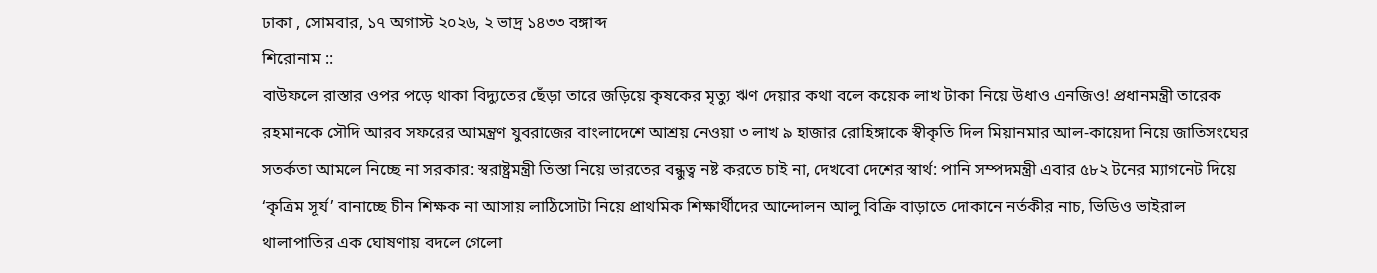ঢাকা , সোমবার, ১৭ অগাস্ট ২০২৬, ২ ভাদ্র ১৪৩৩ বঙ্গাব্দ
শিরোনাম ::
বাউফলে রাস্তার ওপর পড়ে থাকা বিদ্যুতের ছেঁড়া তারে জড়িয়ে কৃষকের মৃত্যু ঋণ দেয়ার কথা বলে কয়েক লাখ টাকা নি‌য়ে উধাও এন‌জিও! প্রধানমন্ত্রী তারেক রহমানকে সৌদি আরব সফরের আমন্ত্রণ যুবরাজের বাংলাদেশে আশ্রয় নেওয়া ৩ লাখ ৯ হাজার রোহিঙ্গাকে স্বীকৃতি দিল মিয়ানমার আল-কায়েদা নিয়ে জাতিসংঘের সতর্কতা আমলে নিচ্ছে না সরকার: স্বরাষ্ট্রমন্ত্রী তিস্তা নিয়ে ভারতের বন্ধুত্ব নষ্ট করতে চাই না, দেখবো দেশের স্বার্থ: পানি সম্পদমন্ত্রী এবার ৫৮২ টনের ম্যাগনেট দিয়ে ‘কৃত্রিম সূর্য’ বানাচ্ছে চীন শিক্ষক না আসায় লাঠিসোটা নিয়ে প্রাথমিক শিক্ষার্থীদের আন্দোলন আলু বিক্রি বাড়াতে দোকানে নর্তকীর নাচ, ভিডিও ভাইরাল থালাপাতির এক ঘোষণায় বদলে গেলো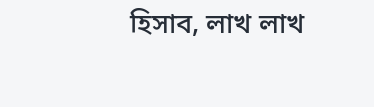হিসাব, লাখ লাখ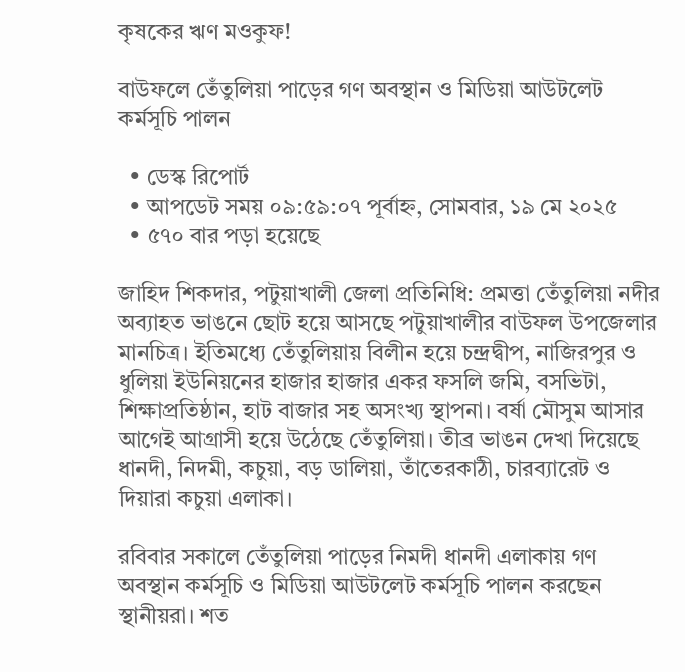কৃষকের ঋণ মওকুফ!

বাউফলে তেঁতুলিয়া পাড়ের গণ অবস্থান ও মিডিয়া আউটলেট কর্মসূচি পালন

  • ডেস্ক রিপোর্ট
  • আপডেট সময় ০৯:৫৯:০৭ পূর্বাহ্ন, সোমবার, ১৯ মে ২০২৫
  • ৫৭০ বার পড়া হয়েছে

জাহিদ শিকদার, পটুয়াখালী জেলা প্রতিনিধি: প্রমত্তা তেঁতুলিয়া নদীর অব্যাহত ভাঙনে ছোট হয়ে আসছে পটুয়াখালীর বাউফল উপজেলার মানচিত্র। ইতিমধ্যে তেঁতুলিয়ায় বিলীন হয়ে চন্দ্রদ্বীপ, নাজিরপুর ও ধুলিয়া ইউনিয়নের হাজার হাজার একর ফসলি জমি, বসভিটা, শিক্ষাপ্রতিষ্ঠান, হাট বাজার সহ অসংখ্য স্থাপনা। বর্ষা মৌসুম আসার আগেই আগ্রাসী হয়ে উঠেছে তেঁতুলিয়া। তীব্র ভাঙন দেখা দিয়েছে ধানদী, নিদমী, কচুয়া, বড় ডালিয়া, তাঁতেরকাঠী, চারব্যারেট ও দিয়ারা কচুয়া এলাকা।

রবিবার সকালে তেঁতুলিয়া পাড়ের নিমদী ধানদী এলাকায় গণ অবস্থান কর্মসূচি ও মিডিয়া আউটলেট কর্মসূচি পালন করছেন স্থানীয়রা। শত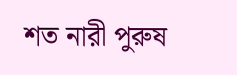শত নারী পুরুষ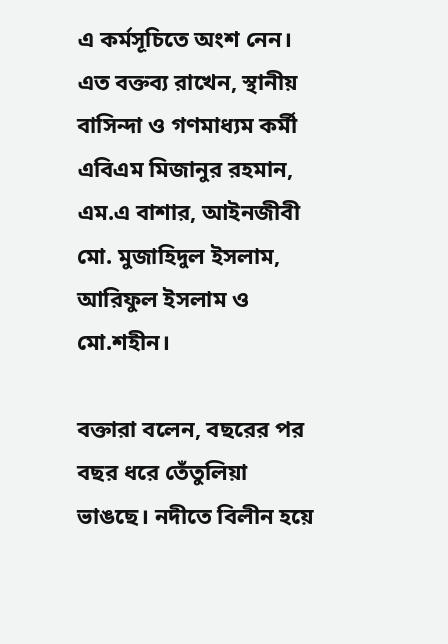এ কর্মসূচিতে অংশ নেন। এত বক্তব্য রাখেন, স্থানীয় বাসিন্দা ও গণমাধ্যম কর্মী এবিএম মিজানুর রহমান, এম.এ বাশার, আইনজীবী মো. মুজাহিদুল ইসলাম, আরিফুল ইসলাম ও মো.শহীন।

বক্তারা বলেন, বছরের পর বছর ধরে তেঁতুলিয়া ভাঙছে। নদীতে বিলীন হয়ে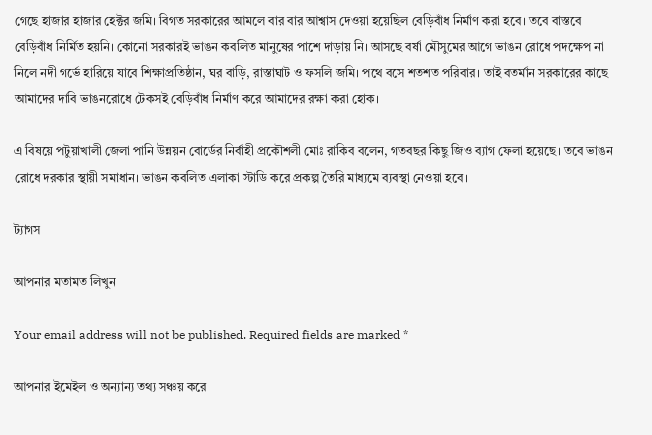গেছে হাজার হাজার হেক্টর জমি। বিগত সরকারের আমলে বার বার আশ্বাস দেওয়া হয়েছিল বেড়িবাঁধ নির্মাণ করা হবে। তবে বাস্তবে বেড়িবাঁধ নির্মিত হয়নি। কোনো সরকারই ভাঙন কবলিত মানুষের পাশে দাড়ায় নি। আসছে বর্ষা মৌসুমের আগে ভাঙন রোধে পদক্ষেপ না নিলে নদী গর্ভে হারিয়ে যাবে শিক্ষাপ্রতিষ্ঠান, ঘর বাড়ি, রাস্তাঘাট ও ফসলি জমি। পথে বসে শতশত পরিবার। তাই বতর্মান সরকারের কাছে আমাদের দাবি ভাঙনরোধে টেকসই বেড়িবাঁধ নির্মাণ করে আমাদের রক্ষা করা হোক।

এ বিষয়ে পটুয়াখালী জেলা পানি উন্নয়ন বোর্ডের নির্বাহী প্রকৌশলী মোঃ রাকিব বলেন, গতবছর কিছু জিও ব্যাগ ফেলা হয়েছে। তবে ভাঙন রোধে দরকার স্থায়ী সমাধান। ভাঙন কবলিত এলাকা স্টাডি করে প্রকল্প তৈরি মাধ্যমে ব্যবস্থা নেওয়া হবে।

ট্যাগস

আপনার মতামত লিখুন

Your email address will not be published. Required fields are marked *

আপনার ইমেইল ও অন্যান্য তথ্য সঞ্চয় করে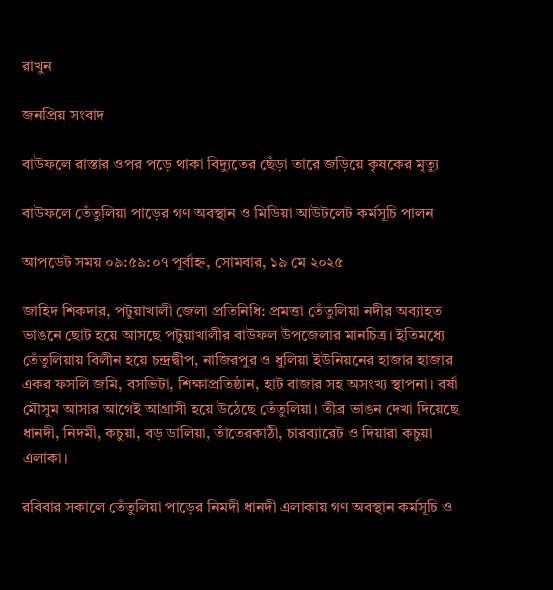রাখুন

জনপ্রিয় সংবাদ

বাউফলে রাস্তার ওপর পড়ে থাকা বিদ্যুতের ছেঁড়া তারে জড়িয়ে কৃষকের মৃত্যু

বাউফলে তেঁতুলিয়া পাড়ের গণ অবস্থান ও মিডিয়া আউটলেট কর্মসূচি পালন

আপডেট সময় ০৯:৫৯:০৭ পূর্বাহ্ন, সোমবার, ১৯ মে ২০২৫

জাহিদ শিকদার, পটুয়াখালী জেলা প্রতিনিধি: প্রমত্তা তেঁতুলিয়া নদীর অব্যাহত ভাঙনে ছোট হয়ে আসছে পটুয়াখালীর বাউফল উপজেলার মানচিত্র। ইতিমধ্যে তেঁতুলিয়ায় বিলীন হয়ে চন্দ্রদ্বীপ, নাজিরপুর ও ধুলিয়া ইউনিয়নের হাজার হাজার একর ফসলি জমি, বসভিটা, শিক্ষাপ্রতিষ্ঠান, হাট বাজার সহ অসংখ্য স্থাপনা। বর্ষা মৌসুম আসার আগেই আগ্রাসী হয়ে উঠেছে তেঁতুলিয়া। তীব্র ভাঙন দেখা দিয়েছে ধানদী, নিদমী, কচুয়া, বড় ডালিয়া, তাঁতেরকাঠী, চারব্যারেট ও দিয়ারা কচুয়া এলাকা।

রবিবার সকালে তেঁতুলিয়া পাড়ের নিমদী ধানদী এলাকায় গণ অবস্থান কর্মসূচি ও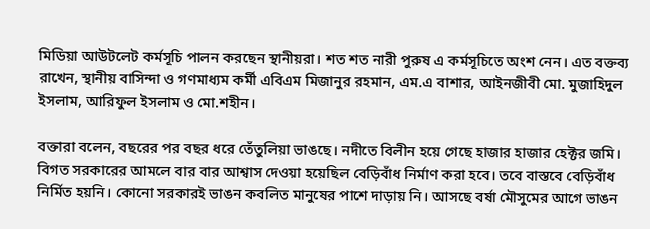মিডিয়া আউটলেট কর্মসূচি পালন করছেন স্থানীয়রা। শত শত নারী পুরুষ এ কর্মসূচিতে অংশ নেন। এত বক্তব্য রাখেন, স্থানীয় বাসিন্দা ও গণমাধ্যম কর্মী এবিএম মিজানুর রহমান, এম.এ বাশার, আইনজীবী মো. মুজাহিদুল ইসলাম, আরিফুল ইসলাম ও মো.শহীন।

বক্তারা বলেন, বছরের পর বছর ধরে তেঁতুলিয়া ভাঙছে। নদীতে বিলীন হয়ে গেছে হাজার হাজার হেক্টর জমি। বিগত সরকারের আমলে বার বার আশ্বাস দেওয়া হয়েছিল বেড়িবাঁধ নির্মাণ করা হবে। তবে বাস্তবে বেড়িবাঁধ নির্মিত হয়নি। কোনো সরকারই ভাঙন কবলিত মানুষের পাশে দাড়ায় নি। আসছে বর্ষা মৌসুমের আগে ভাঙন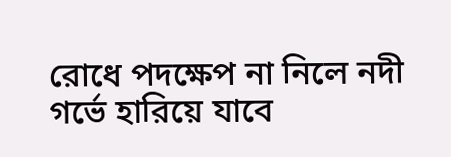রোধে পদক্ষেপ না নিলে নদী গর্ভে হারিয়ে যাবে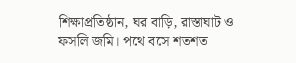শিক্ষাপ্রতিষ্ঠান, ঘর বাড়ি, রাস্তাঘাট ও ফসলি জমি। পথে বসে শতশত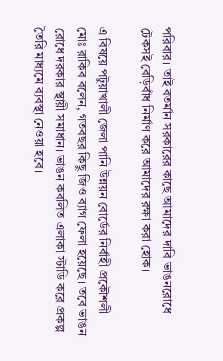পরিবার। তাই বতর্মান সরকারের কাছে আমাদের দাবি ভাঙনরোধে টেকসই বেড়িবাঁধ নির্মাণ করে আমাদের রক্ষা করা হোক।

এ বিষয়ে পটুয়াখালী জেলা পানি উন্নয়ন বোর্ডের নির্বাহী প্রকৌশলী মোঃ রাকিব বলেন, গতবছর কিছু জিও ব্যাগ ফেলা হয়েছে। তবে ভাঙন রোধে দরকার স্থায়ী সমাধান। ভাঙন কবলিত এলাকা স্টাডি করে প্রকল্প তৈরি মাধ্যমে ব্যবস্থা নেওয়া হবে।